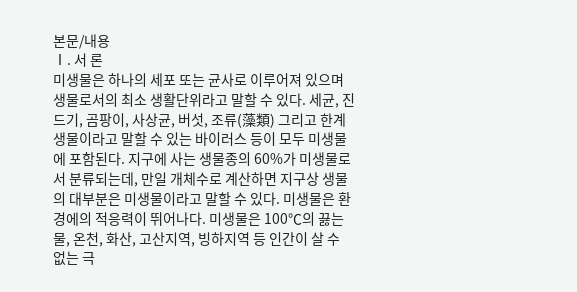본문/내용
Ⅰ. 서 론
미생물은 하나의 세포 또는 균사로 이루어져 있으며 생물로서의 최소 생활단위라고 말할 수 있다. 세균, 진드기, 곰팡이, 사상균, 버섯, 조류(藻類) 그리고 한계생물이라고 말할 수 있는 바이러스 등이 모두 미생물에 포함된다. 지구에 사는 생물종의 60%가 미생물로서 분류되는데, 만일 개체수로 계산하면 지구상 생물의 대부분은 미생물이라고 말할 수 있다. 미생물은 환경에의 적응력이 뛰어나다. 미생물은 100℃의 끓는 물, 온천, 화산, 고산지역, 빙하지역 등 인간이 살 수 없는 극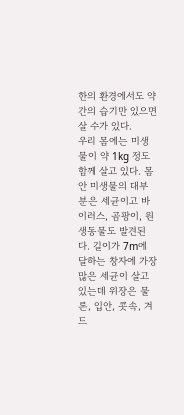한의 환경에서도 약간의 습기만 있으면 살 수가 있다.
우리 몸에는 미생물이 약 1kg 정도 함께 살고 있다. 몸 안 미생물의 대부분은 세균이고 바이러스, 곰팡이, 원생동물도 발견된다. 길이가 7m에 달하는 창자에 가장 많은 세균이 살고 있는데 위장은 물론, 입안, 콧속, 겨드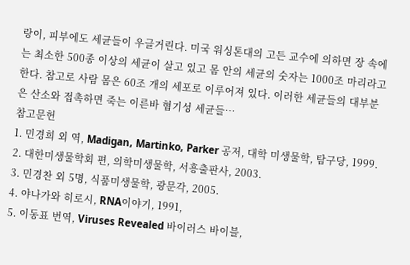랑이, 피부에도 세균들이 우글거린다. 미국 워싱톤대의 고든 교수에 의하면 장 속에는 최소한 500종 이상의 세균이 살고 있고 몸 안의 세균의 숫자는 1000조 마리라고 한다. 참고로 사람 몸은 60조 개의 세포로 이루어져 있다. 이러한 세균들의 대부분은 산소와 접촉하면 죽는 이른바 혐기성 세균들…
참고문헌
1. 민경희 외 역, Madigan, Martinko, Parker 공저, 대학 미생물학, 탐구당, 1999.
2. 대한미생물학회 편, 의학미생물학, 서흥출판사, 2003.
3. 민경찬 외 5명, 식품미생물학, 광문각, 2005.
4. 야나가와 히로시, RNA이야기, 1991,
5. 이동표 번역, Viruses Revealed 바이러스 바이블,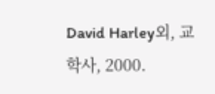David Harley외, 교학사, 2000.